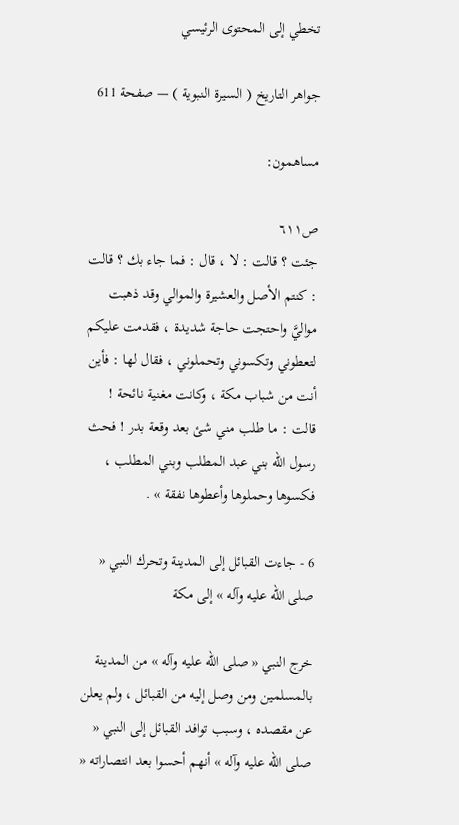تخطي إلى المحتوى الرئيسي

جواهر التاريخ ( السيرة النبوية ) — صفحة 611

مساهمون:

ص٦١١
جئت ؟ قالت : لا ، قال : فما جاء بك ؟ قالت : كنتم الأصل والعشيرة والموالي وقد ذهبت مواليَّ واحتجت حاجة شديدة ، فقدمت عليكم لتعطوني وتكسوني وتحملوني ، فقال لها : فأين أنت من شباب مكة ، وكانت مغنية نائحة ! قالت : ما طلب مني شئ بعد وقعة بدر ! فحث رسول الله بني عبد المطلب وبني المطلب ، فكسوها وحملوها وأعطوها نفقة » .

6 - جاءت القبائل إلى المدينة وتحرك النبي « صلى الله عليه وآله » إلى مكة

خرج النبي « صلى الله عليه وآله » من المدينة بالمسلمين ومن وصل إليه من القبائل ، ولم يعلن عن مقصده ، وسبب توافد القبائل إلى النبي « صلى الله عليه وآله » أنهم أحسوا بعد انتصاراته «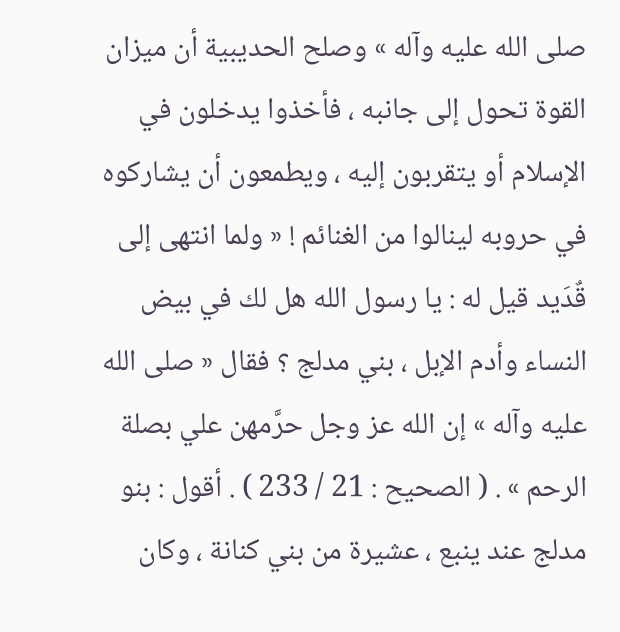صلى الله عليه وآله » وصلح الحديبية أن ميزان القوة تحول إلى جانبه ، فأخذوا يدخلون في الإسلام أو يتقربون إليه ، ويطمعون أن يشاركوه في حروبه لينالوا من الغنائم ! « ولما انتهى إلى قٌدَيد قيل له : يا رسول الله هل لك في بيض النساء وأدم الإبل ، بني مدلج ؟ فقال « صلى الله عليه وآله » إن الله عز وجل حرَّمهن علي بصلة الرحم » . ( الصحيح : 21 / 233 ) . أقول : بنو مدلج عند ينبع ، عشيرة من بني كنانة ، وكان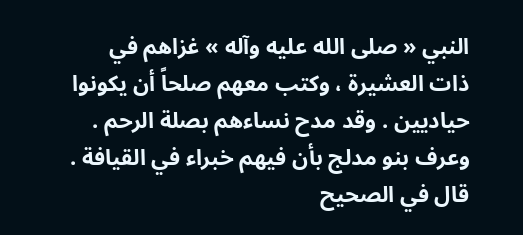النبي « صلى الله عليه وآله » غزاهم في ذات العشيرة ، وكتب معهم صلحاً أن يكونوا حياديين . وقد مدح نساءهم بصلة الرحم . وعرف بنو مدلج بأن فيهم خبراء في القيافة . قال في الصحيح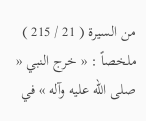من السيرة ( 21 / 215 ) ملخصاً : « خرج النبي « صلى الله عليه وآله » في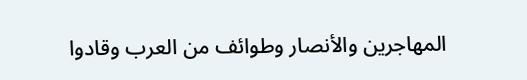المهاجرين والأنصار وطوائف من العرب وقادوا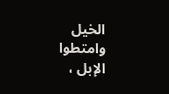الخيل وامتطوا الإبل ،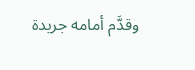وقدَّم أمامه جريدة